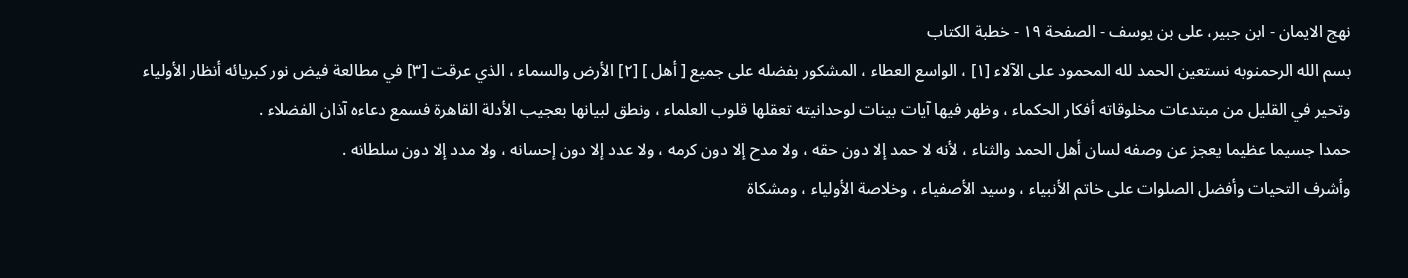نهج الايمان - ابن جبیر، علی بن یوسف - الصفحة ١٩ - خطبة الكتاب
بسم الله الرحمنوبه نستعين الحمد لله المحمود على الآلاء [١] ، الواسع العطاء ، المشكور بفضله على جميع [ أهل ] [٢] الأرض والسماء ، الذي عرقت [٣] في مطالعة فيض نور كبريائه أنظار الأولياء وتحير في القليل من مبتدعات مخلوقاته أفكار الحكماء ، وظهر فيها آيات بينات لوحدانيته تعقلها قلوب العلماء ، ونطق لبيانها بعجيب الأدلة القاهرة فسمع دعاءه آذان الفضلاء .
حمدا جسيما عظيما يعجز عن وصفه لسان أهل الحمد والثناء ، لأنه لا حمد إلا دون حقه ، ولا مدح إلا دون كرمه ، ولا عدد إلا دون إحسانه ، ولا مدد إلا دون سلطانه .
وأشرف التحيات وأفضل الصلوات على خاتم الأنبياء ، وسيد الأصفياء ، وخلاصة الأولياء ، ومشكاة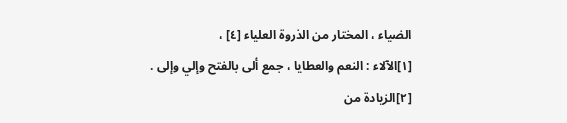الضياء ، المختار من الذروة العلياء [٤] ،
[١]الآلاء : النعم والعطايا ، جمع ألى بالفتح وإلي وإلى .
[٢]الزيادة من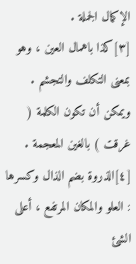الإكمال الجملة .
[٣]كذا باهمال العين ، وهو بمعنى التكلف والتجشم .
ويمكن أن تكون الكلمة ( غرقت ) بالغين المعجمة .
[٤]الذروة بضم الذال وكسرها : العلو والمكان المرتفع ، أعلى الشئ